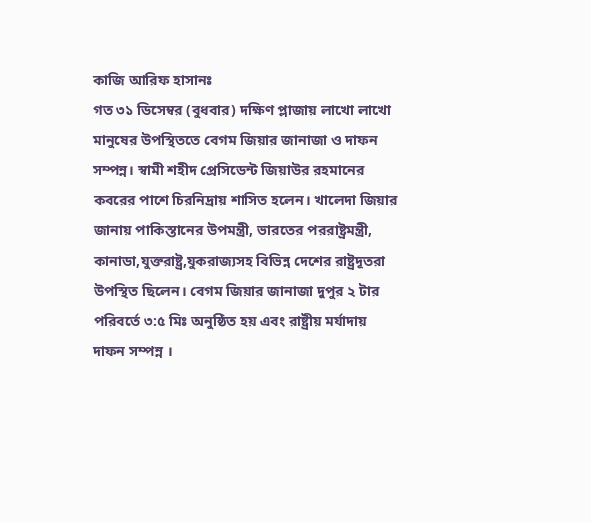কাজি আরিফ হাসানঃ
গত ৩১ ডিসেম্বর (বুধবার) দক্ষিণ প্লাজায় লাখো লাখো মানুষের উপস্থিততে বেগম জিয়ার জানাজা ও দাফন সম্পন্ন। স্বামী শহীদ প্রেসিডেন্ট জিয়াউর রহমানের কবরের পাশে চিরনিদ্রায় শাসিত হলেন। খালেদা জিয়ার জানায় পাকিস্তানের উপমন্ত্রী, ভারতের পররাষ্ট্রমন্ত্রী, কানাডা,যুক্তরাষ্ট্র,যুকরাজ্যসহ বিভিন্ন দেশের রাষ্ট্রদূতরা উপস্থিত ছিলেন। বেগম জিয়ার জানাজা দুপুর ২ টার পরিবর্তে ৩:৫ মিঃ অনুষ্ঠিত হয় এবং রাষ্ট্রীয় মর্যাদায় দাফন সম্পন্ন ।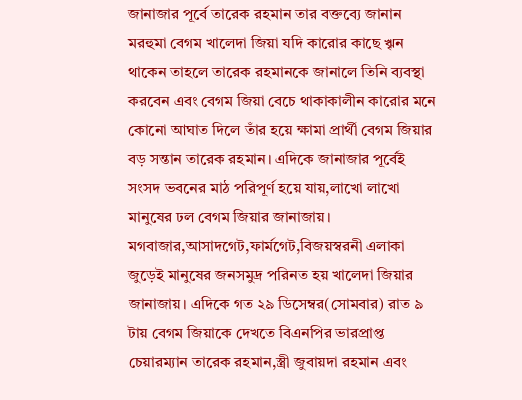জানাজার পূর্বে তারেক রহমান তার বক্তব্যে জানান মরহুমা বেগম খালেদা জিয়া যদি কারোর কাছে ৠন থাকেন তাহলে তারেক রহমানকে জানালে তিনি ব্যবস্থা করবেন এবং বেগম জিয়া বেচে থাকাকালীন কারোর মনে কোনো আঘাত দিলে তাঁর হয়ে ক্ষামা প্রার্থী বেগম জিয়ার বড় সন্তান তারেক রহমান। এদিকে জানাজার পূর্বেই সংসদ ভবনের মাঠ পরিপূর্ণ হয়ে যায়,লাখো লাখো মানুষের ঢল বেগম জিয়ার জানাজায়।
মগবাজার,আসাদগেট,ফার্মগেট,বিজয়স্বরনী এলাকা জুড়েই মানুষের জনসমুদ্র পরিনত হয় খালেদা জিয়ার জানাজায়। এদিকে গত ২৯ ডিসেম্বর(সোমবার) রাত ৯ টায় বেগম জিয়াকে দেখতে বিএনপির ভারপ্রাপ্ত চেয়ারম্যান তারেক রহমান,স্ত্রী জুবায়দা রহমান এবং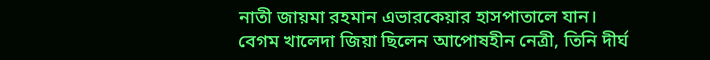নাতী জায়মা রহমান এভারকেয়ার হাসপাতালে যান। বেগম খালেদা জিয়া ছিলেন আপোষহীন নেত্রী, তিনি দীর্ঘ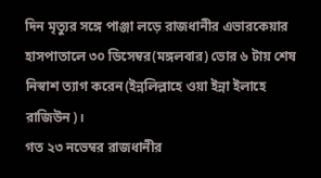দিন মৃত্যুর সঙ্গে পাঞ্জা লড়ে রাজধানীর এভারকেয়ার হাসপাতালে ৩০ ডিসেম্বর(মঙ্গলবার) ভোর ৬ টায় শেষ নিস্বাশ ত্যাগ করেন(ইন্নলিল্লাহে ওয়া ইন্না ইলাহে রাজিউন)।
গত ২৩ নভেম্বর রাজধানীর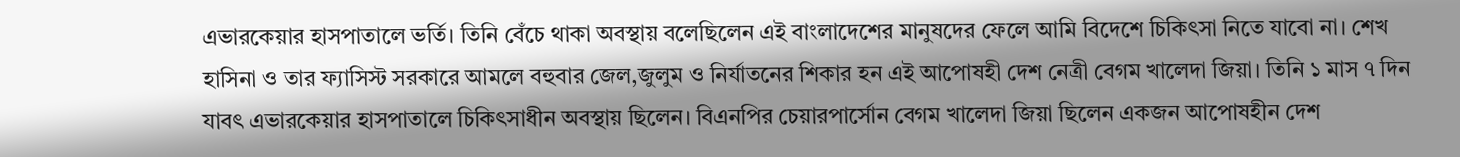এভারকেয়ার হাসপাতালে ভর্তি। তিনি বেঁচে থাকা অবস্থায় বলেছিলেন এই বাংলাদেশের মানুষদের ফেলে আমি বিদেশে চিকিৎসা নিতে যাবো না। শেখ হাসিনা ও তার ফ্যাসিস্ট সরকারে আমলে বহুবার জেল,জুলুম ও নির্যাতনের শিকার হন এই আপোষহী দেশ নেত্রী বেগম খালেদা জিয়া। তিনি ১ মাস ৭ দিন যাবৎ এভারকেয়ার হাসপাতালে চিকিৎসাধীন অবস্থায় ছিলেন। বিএনপির চেয়ারপার্সোন বেগম খালেদা জিয়া ছিলেন একজন আপোষহীন দেশ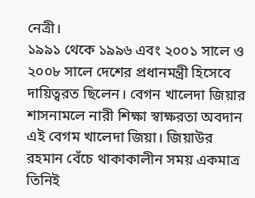নেত্রী।
১৯৯১ থেকে ১৯৯৬ এবং ২০০১ সালে ও ২০০৮ সালে দেশের প্রধানমন্ত্রী হিসেবে দায়িত্বরত ছিলেন। বেগন খালেদা জিয়ার শাসনামলে নারী শিক্ষা স্বাক্ষরতা অবদান এই বেগম খালেদা জিয়া। জিয়াউর রহমান বেঁচে থাকাকালীন সময় একমাত্র তিনিই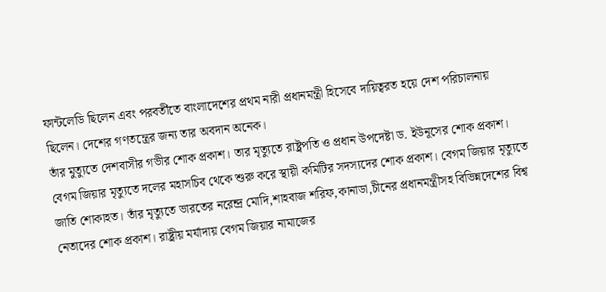ফান্টলেডি ছিলেন এবং পরবর্তীতে বাংলাদেশের প্রথম নারী প্রধানমন্ত্রী হিসেবে দায়িত্বরত হয়ে দেশ পরিচালনায় ছিলেন। দেশের গণতন্ত্রের জন্য তার অবদান অনেক।
তাঁর মুত্যুতে দেশবাসীর গভীর শোক প্রকাশ। তার মৃত্যুতে রাষ্ট্রপতি ও প্রধান উপদেষ্টা ড. ইউনূসের শোক প্রকাশ। বেগম জিয়ার মৃত্যুতে দলের মহাসচিব থেকে শুরু করে স্থায়ী কমিটির সদস্যদের শোক প্রকাশ। বেগম জিয়ার মৃত্যুতে জাতি শোকাহত। তাঁর মৃত্যুতে ভারতের নরেন্দ্র মোদি,শাহবাজ শরিফ,কানাডা,চীনের প্রধানমন্ত্রীসহ বিভিন্নদেশের বিশ্ব নেতাদের শোক প্রকাশ। রাষ্ট্রীয় মর্যাদায় বেগম জিয়ার নামাজের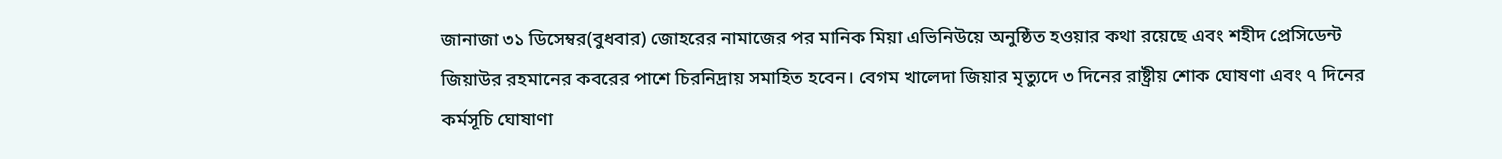জানাজা ৩১ ডিসেম্বর(বুধবার) জোহরের নামাজের পর মানিক মিয়া এভিনিউয়ে অনুষ্ঠিত হওয়ার কথা রয়েছে এবং শহীদ প্রেসিডেন্ট জিয়াউর রহমানের কবরের পাশে চিরনিদ্রায় সমাহিত হবেন। বেগম খালেদা জিয়ার মৃত্যুদে ৩ দিনের রাষ্ট্রীয় শোক ঘোষণা এবং ৭ দিনের কর্মসূচি ঘোষাণা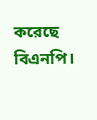করেছে বিএনপি।